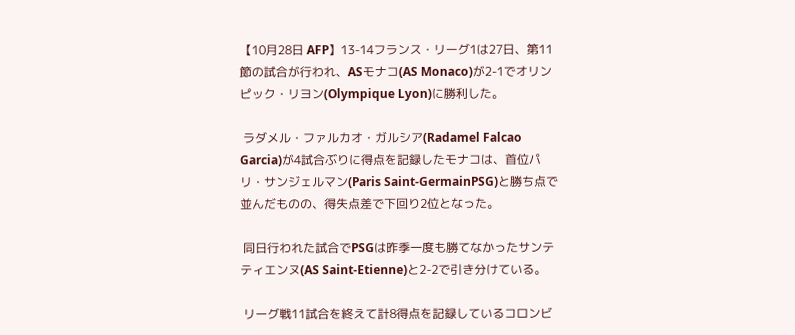【10月28日 AFP】13-14フランス・リーグ1は27日、第11節の試合が行われ、ASモナコ(AS Monaco)が2-1でオリンピック・リヨン(Olympique Lyon)に勝利した。

 ラダメル・ファルカオ・ガルシア(Radamel Falcao Garcia)が4試合ぶりに得点を記録したモナコは、首位パリ・サンジェルマン(Paris Saint-GermainPSG)と勝ち点で並んだものの、得失点差で下回り2位となった。

 同日行われた試合でPSGは昨季一度も勝てなかったサンテティエンヌ(AS Saint-Etienne)と2-2で引き分けている。

 リーグ戦11試合を終えて計8得点を記録しているコロンビ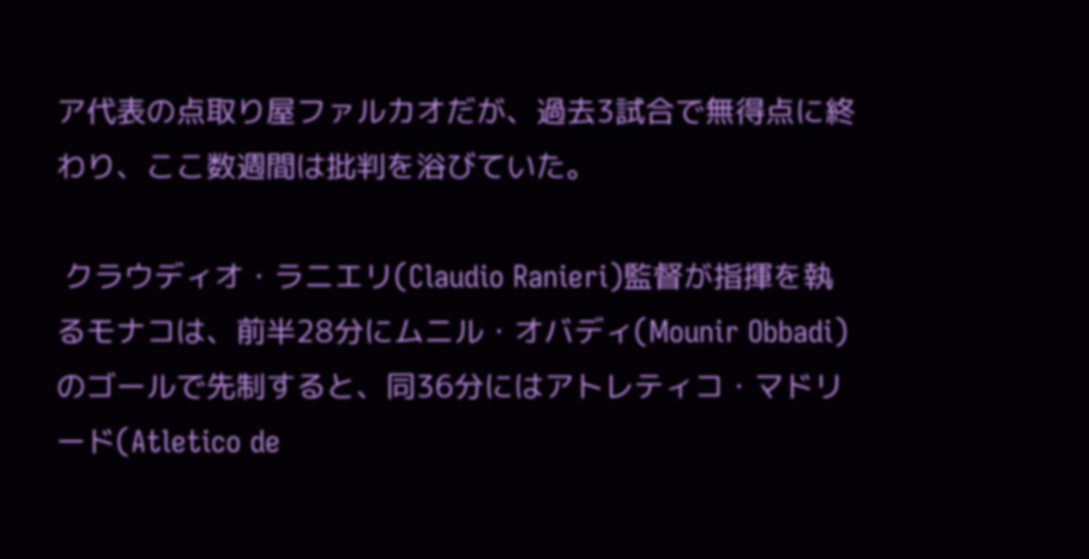ア代表の点取り屋ファルカオだが、過去3試合で無得点に終わり、ここ数週間は批判を浴びていた。

 クラウディオ・ラニエリ(Claudio Ranieri)監督が指揮を執るモナコは、前半28分にムニル・オバディ(Mounir Obbadi)のゴールで先制すると、同36分にはアトレティコ・マドリード(Atletico de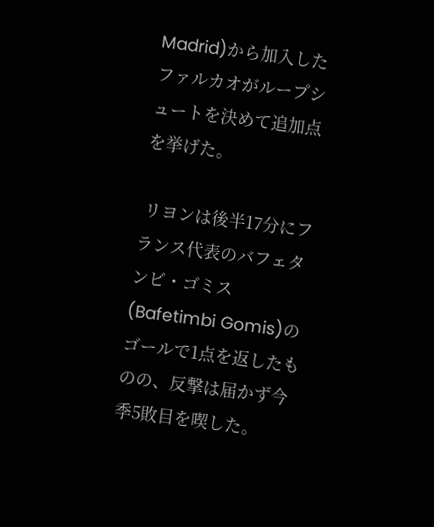Madrid)から加入したファルカオがループシュートを決めて追加点を挙げた。

 リヨンは後半17分にフランス代表のバフェタンビ・ゴミス(Bafetimbi Gomis)のゴールで1点を返したものの、反撃は届かず今季5敗目を喫した。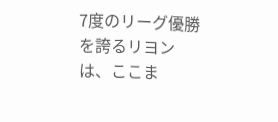7度のリーグ優勝を誇るリヨンは、ここま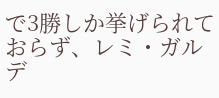で3勝しか挙げられておらず、レミ・ガルデ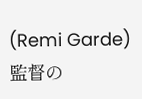(Remi Garde)監督の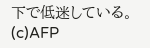下で低迷している。(c)AFP